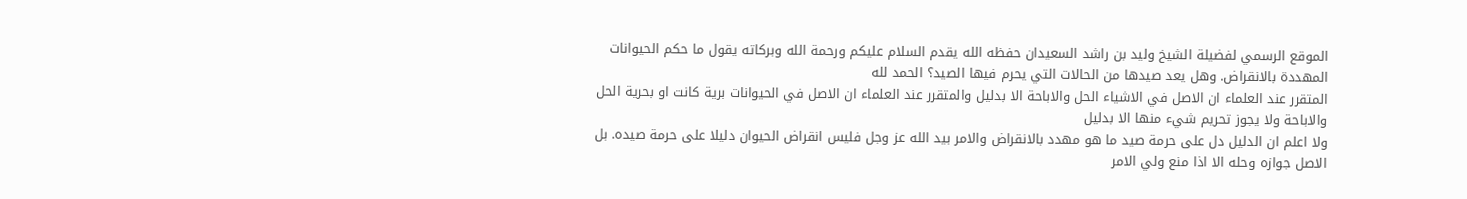الموقع الرسمي لفضيلة الشيخ وليد بن راشد السعيدان حفظه الله يقدم السلام عليكم ورحمة الله وبركاته يقول ما حكم الحيوانات المهددة بالانقراض. وهل يعد صيدها من الحالات التي يحرم فيها الصيد؟ الحمد لله
المتقرر عند العلماء ان الاصل في الاشياء الحل والاباحة الا بدليل والمتقرر عند العلماء ان الاصل في الحيوانات برية كانت او بحرية الحل والاباحة ولا يجوز تحريم شيء منها الا بدليل
ولا اعلم ان الدليل دل على حرمة صيد ما هو مهدد بالانقراض والامر بيد الله عز وجل فليس انقراض الحيوان دليلا على حرمة صيده. بل الاصل جوازه وحله الا اذا منع ولي الامر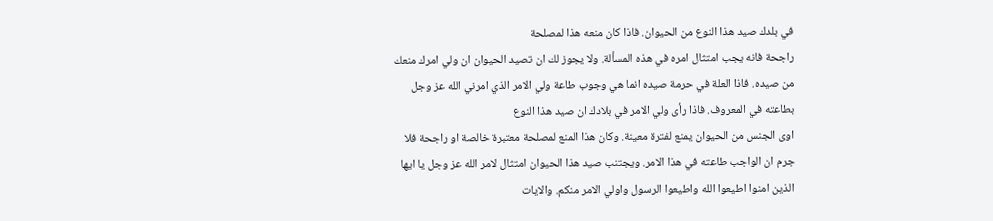في بلدك صيد هذا النوع من الحيوان. فاذا كان منعه هذا لمصلحة
راجحة فانه يجب امتثال امره في هذه المسألة. ولا يجوز لك ان تصيد الحيوان ان ولي امرك منعك من صيده. فاذا العلة في حرمة صيده انما هي وجوب طاعة ولي الامر الذي امرني الله عز وجل بطاعته في المعروف. فاذا رأى ولي الامر في بلادك ان صيد هذا النوع
اوى الجنس من الحيوان يمنع لفترة معينة. وكان هذا المنع لمصلحة معتبرة خالصة او راجحة فلا جرم ان الواجب طاعته في هذا الامر. ويجتنب صيد هذا الحيوان امتثال لامر الله عز وجل يا ايها الذين امنوا اطيعوا الله واطيعوا الرسول واولي الامر منكم. والايات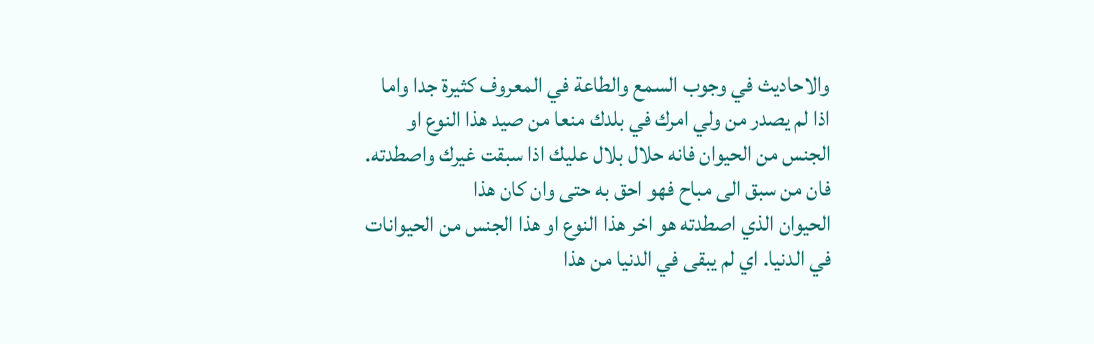والاحاديث في وجوب السمع والطاعة في المعروف كثيرة جدا واما اذا لم يصدر من ولي امرك في بلدك منعا من صيد هذا النوع او الجنس من الحيوان فانه حلال بلال عليك اذا سبقت غيرك واصطدته. فان من سبق الى مباح فهو احق به حتى وان كان هذا
الحيوان الذي اصطدته هو اخر هذا النوع او هذا الجنس من الحيوانات في الدنيا. اي لم يبقى في الدنيا من هذا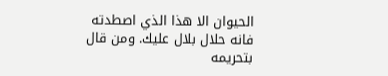الحيوان الا هذا الذي اصطدته فانه حلال بلال عليك. ومن قال بتحريمه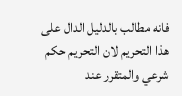فانه مطالب بالدليل الدال على هذا التحريم لان التحريم حكم شرعي والمتقرر عند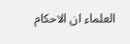العلماء ان الاحكام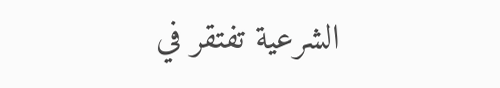الشرعية تفتقر في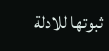ثبوتها للادلة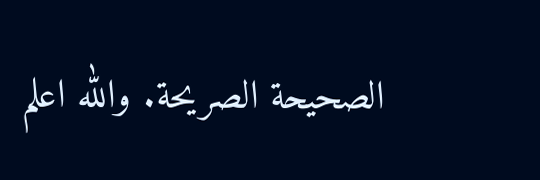الصحيحة الصريحة. والله اعلم